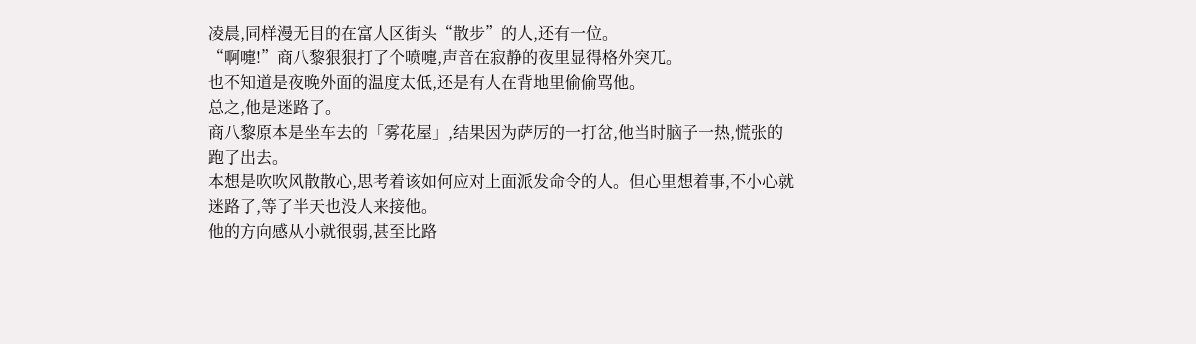凌晨,同样漫无目的在富人区街头“散步”的人,还有一位。
“啊嚏!”商八黎狠狠打了个喷嚏,声音在寂静的夜里显得格外突兀。
也不知道是夜晚外面的温度太低,还是有人在背地里偷偷骂他。
总之,他是迷路了。
商八黎原本是坐车去的「雾花屋」,结果因为萨厉的一打岔,他当时脑子一热,慌张的跑了出去。
本想是吹吹风散散心,思考着该如何应对上面派发命令的人。但心里想着事,不小心就迷路了,等了半天也没人来接他。
他的方向感从小就很弱,甚至比路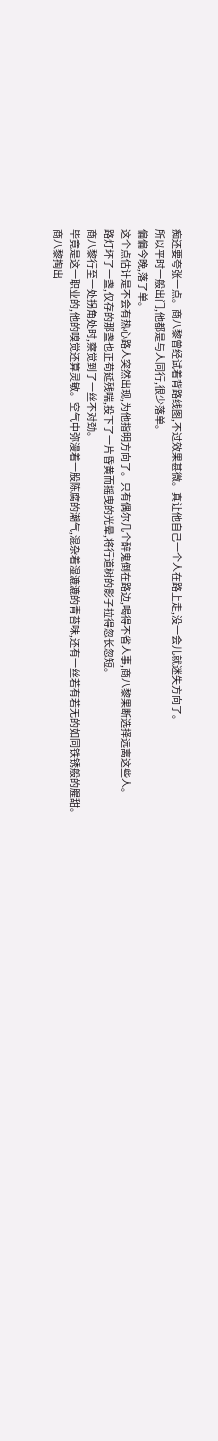痴还要夸张一点。商八黎曾经试着背路线图,不过效果甚微。真让他自己一个人在路上走,没一会儿就迷失方向了。
所以平时一般出门,他都是与人同行,很少落单。
偏偏今晚,落了单。
这个点估计是不会有热心路人突然出现,为他指明方向了。只有偶尔几个醉鬼倒在路边,喝得不省人事,商八黎果断选择远离这些人。
路灯坏了一盏,仅存的那盏也正苟延残喘,投下了一片昏黄而摇曳的光晕,将行道树的影子拉得忽长忽短。
商八黎行至一处拐角处时,察觉到了一丝不对劲。
毕竟是这一职业的,他的嗅觉还算灵敏。空气中弥漫着一股陈腐的潮气,混杂着湿漉漉的青苔味,还有一丝若有若无的如同铁锈般的腥甜。
商八黎掏出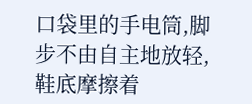口袋里的手电筒,脚步不由自主地放轻,鞋底摩擦着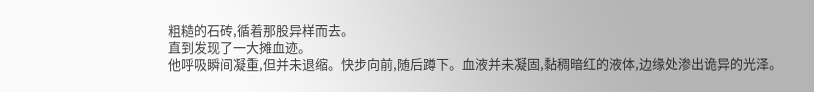粗糙的石砖,循着那股异样而去。
直到发现了一大摊血迹。
他呼吸瞬间凝重,但并未退缩。快步向前,随后蹲下。血液并未凝固,黏稠暗红的液体,边缘处渗出诡异的光泽。